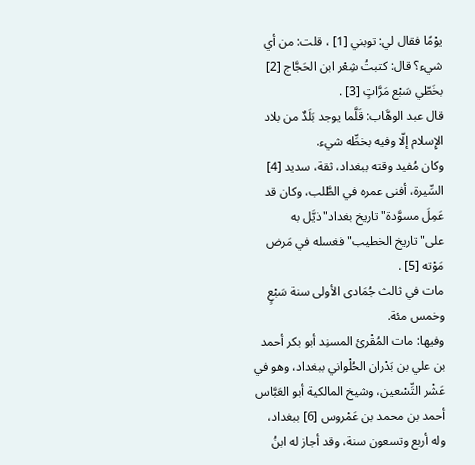يوْمًا فقال لي: توبني [1] ، قلت: من أي شيء؟ قال: كتبتُ شِعْر ابن الحَجَّاج [2] بخَطّي سَبْع مَرَّاتٍ [3] .
قال عبد الوهَّاب: قَلَّما يوجد بَلَدٌ من بلاد الإِسلام إلّا وفيه بخطِّه شيء.
وكان مُفيد وقته ببغداد، ثقة، سديد [4] السِّيرة، أفنى عمره في الطَّلب، وكان قد عَمِلَ مسوَّدة"تاريخ بغداد"ذيَّل به على"تاريخ الخطيب"فغسله في مَرض مَوْته [5] .
مات في ثالث جُمَادى الأولى سنة سَبْعٍ وخمس مئة.
وفيها: مات المُقْرئ المسنِد أبو بكر أحمد بن علي بن بَدْران الحُلْواني ببغداد، وهو في عَشْر التِّسْعين، وشيخ المالكية أبو العَبَّاس أحمد بن محمد بن عَمْروس [6] ببغداد، وله أربع وتسعون سنة، وقد أجاز له ابنُ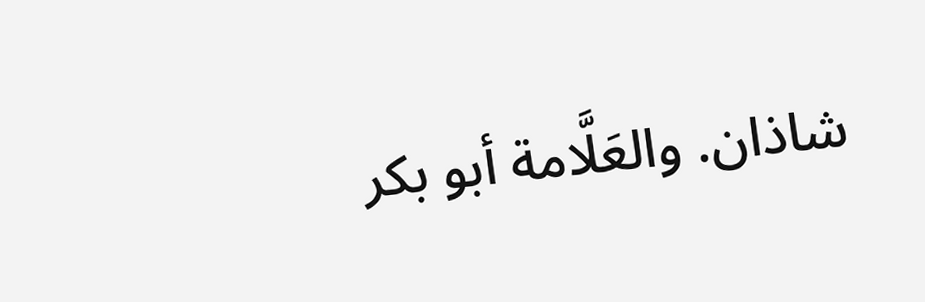شاذان. والعَلَّامة أبو بكر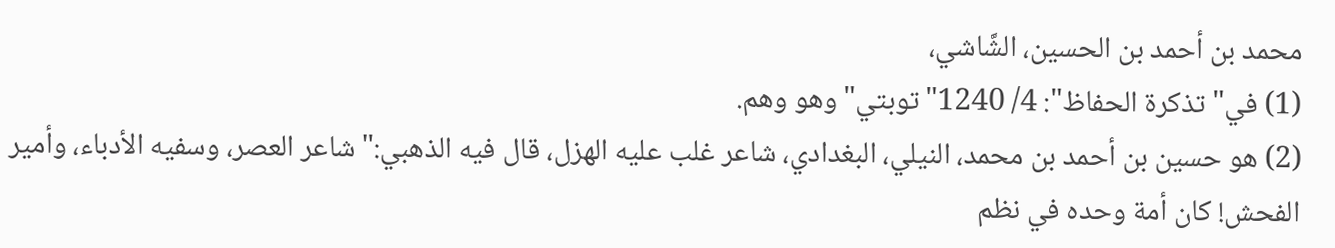محمد بن أحمد بن الحسين، الشَّاشي،
(1) في"تذكرة الحفاظ": 4/ 1240"توبتي"وهو وهم.
(2) هو حسين بن أحمد بن محمد، النيلي، البغدادي، شاعر غلب عليه الهزل، قال فيه الذهبي:"شاعر العصر، وسفيه الأدباء، وأمير الفحش! كان أمة وحده في نظم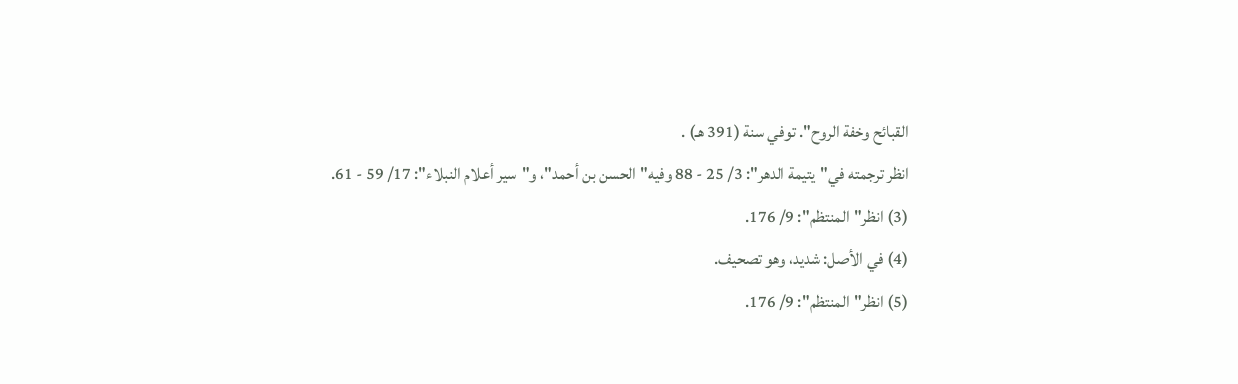القبائح وخفة الروح". توفي سنة (391 هـ) .
انظر ترجمته في"يتيمة الدهر": 3/ 25 - 88 وفيه"الحسن بن أحمد"، و"سير أعلام النبلاء": 17/ 59 - 61.
(3) انظر"المنتظم": 9/ 176.
(4) في الأصل: شديد، وهو تصحيف.
(5) انظر"المنتظم": 9/ 176.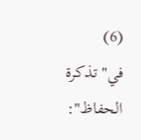(6) في"تذكرة الحفاظ":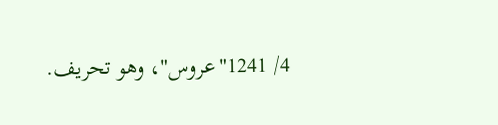4/ 1241"عروس"، وهو تحريف.